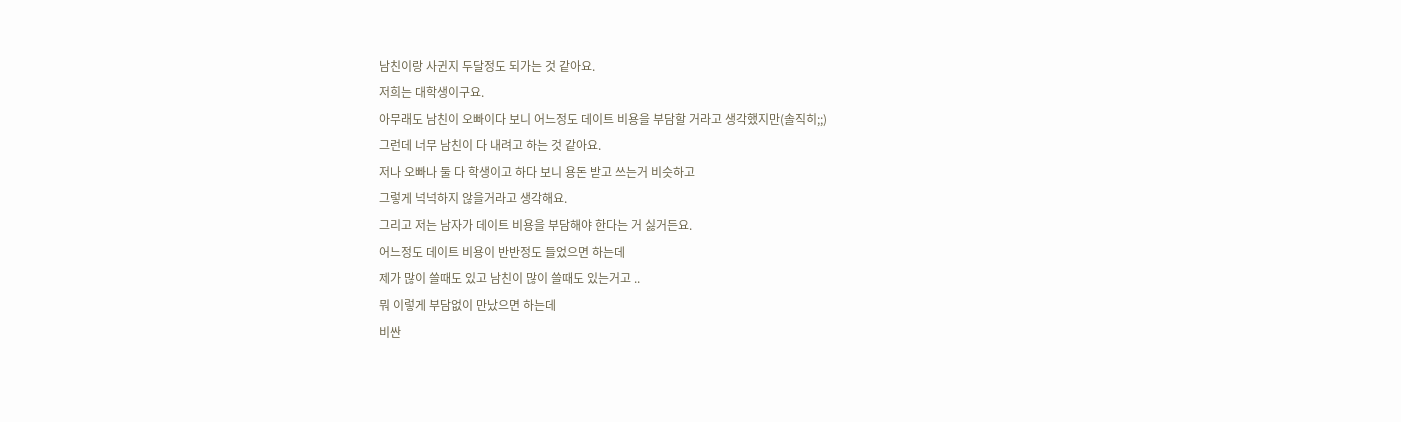남친이랑 사귄지 두달정도 되가는 것 같아요.
저희는 대학생이구요.
아무래도 남친이 오빠이다 보니 어느정도 데이트 비용을 부담할 거라고 생각했지만(솔직히;;)
그런데 너무 남친이 다 내려고 하는 것 같아요.
저나 오빠나 둘 다 학생이고 하다 보니 용돈 받고 쓰는거 비슷하고
그렇게 넉넉하지 않을거라고 생각해요.
그리고 저는 남자가 데이트 비용을 부담해야 한다는 거 싫거든요.
어느정도 데이트 비용이 반반정도 들었으면 하는데
제가 많이 쓸때도 있고 남친이 많이 쓸때도 있는거고 ..
뭐 이렇게 부담없이 만났으면 하는데
비싼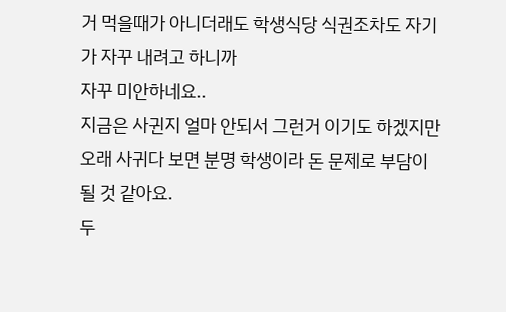거 먹을때가 아니더래도 학생식당 식권조차도 자기가 자꾸 내려고 하니까
자꾸 미안하네요..
지금은 사귄지 얼마 안되서 그런거 이기도 하겠지만
오래 사귀다 보면 분명 학생이라 돈 문제로 부담이 될 것 같아요.
두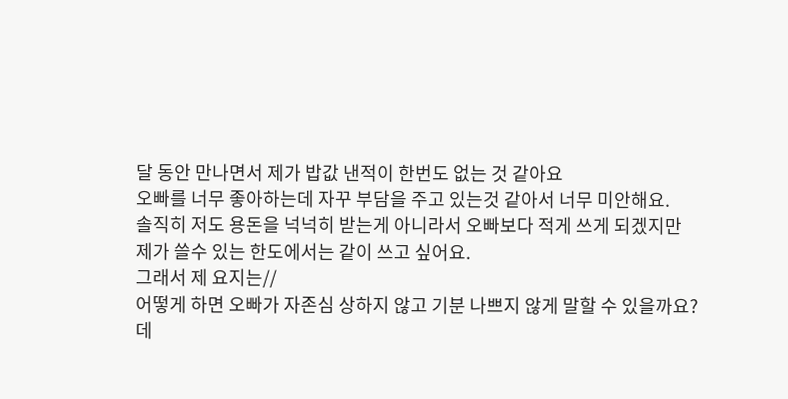달 동안 만나면서 제가 밥값 낸적이 한번도 없는 것 같아요
오빠를 너무 좋아하는데 자꾸 부담을 주고 있는것 같아서 너무 미안해요.
솔직히 저도 용돈을 넉넉히 받는게 아니라서 오빠보다 적게 쓰게 되겠지만
제가 쓸수 있는 한도에서는 같이 쓰고 싶어요.
그래서 제 요지는//
어떻게 하면 오빠가 자존심 상하지 않고 기분 나쁘지 않게 말할 수 있을까요?
데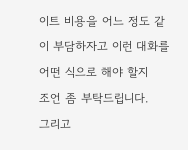이트 비용을 어느 정도 같이 부담하자고 이런 대화를 어떤 식으로 해야 할지
조언 좀 부탁드립니다.
그리고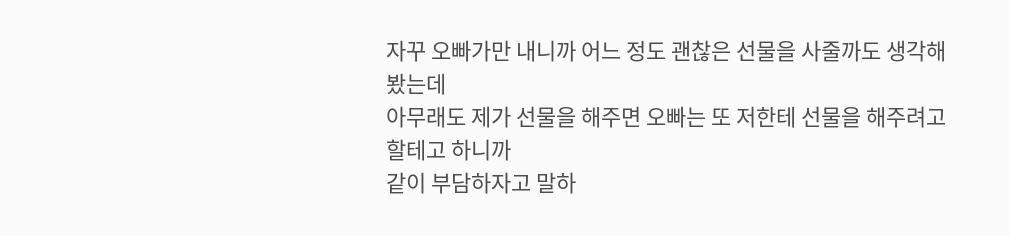자꾸 오빠가만 내니까 어느 정도 괜찮은 선물을 사줄까도 생각해봤는데
아무래도 제가 선물을 해주면 오빠는 또 저한테 선물을 해주려고 할테고 하니까
같이 부담하자고 말하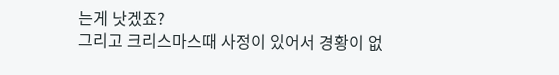는게 낫겠죠?
그리고 크리스마스때 사정이 있어서 경황이 없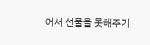어서 선물을 못해주기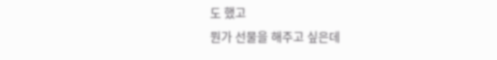도 했고
뭔가 선물을 해주고 싶은데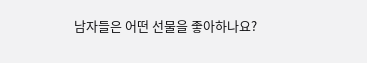남자들은 어떤 선물을 좋아하나요?